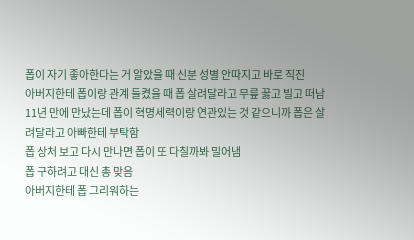폽이 자기 좋아한다는 거 알았을 때 신분 성별 안따지고 바로 직진
아버지한테 폽이랑 관계 들켰을 때 폽 살려달라고 무릎 꿇고 빌고 떠남
11년 만에 만났는데 폽이 혁명세력이랑 연관있는 것 같으니까 폽은 살려달라고 아빠한테 부탁함
폽 상처 보고 다시 만나면 폽이 또 다칠까봐 밀어냄
폽 구하려고 대신 총 맞음
아버지한테 폽 그리워하는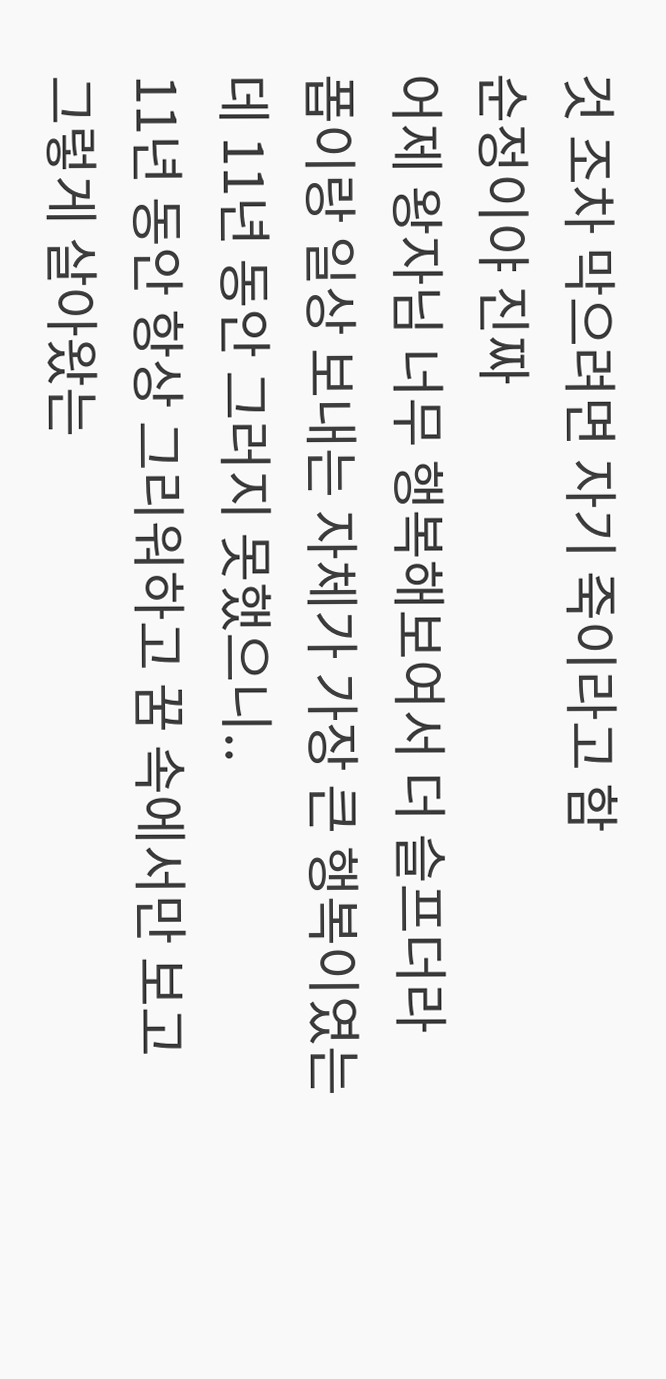것 조차 막으려면 자기 죽이라고 함
순정이야 진짜
어제 왕자님 너무 행복해보여서 더 슬프더라
폽이랑 일상 보내는 자체가 가장 큰 행복이였는데 11년 동안 그러지 못했으니..
11년 동안 항상 그리워하고 꿈 속에서만 보고 그렇게 살아왔는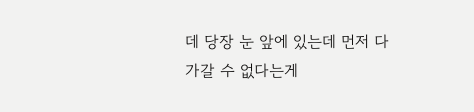데 당장 눈 앞에 있는데 먼저 다가갈 수 없다는게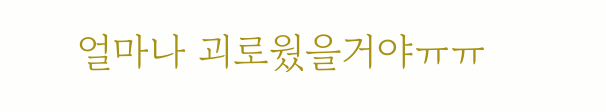얼마나 괴로웠을거야ㅠㅠ